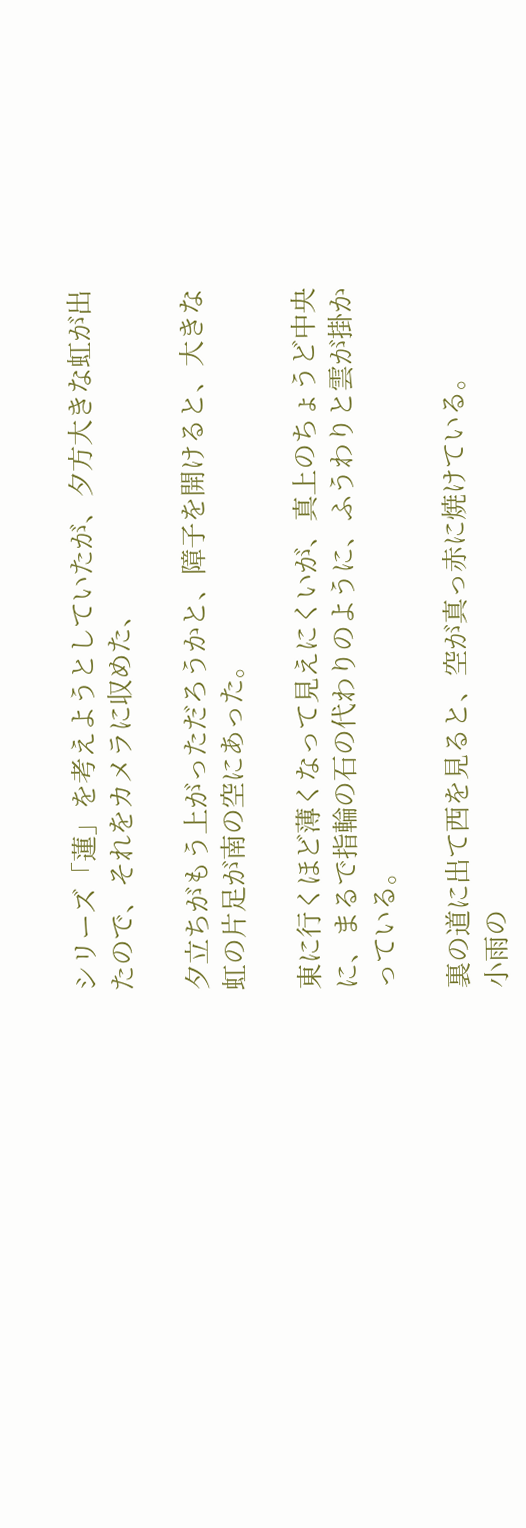シリーズ「蓮」を考えようとしていたが、夕方大きな虹が出たので、それをカメラに収めた、

夕立ちがもう上がっただろうかと、障子を開けると、大きな虹の片足が南の空にあった。

東に行くほど薄くなって見えにくいが、真上のちょうど中央に、まるで指輪の石の代わりのように、ふうわりと雲が掛かっている。

裏の道に出て西を見ると、空が真っ赤に焼けている。
小雨の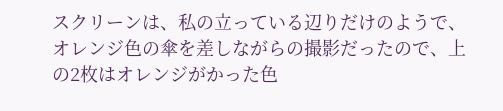スクリーンは、私の立っている辺りだけのようで、オレンジ色の傘を差しながらの撮影だったので、上の2枚はオレンジがかった色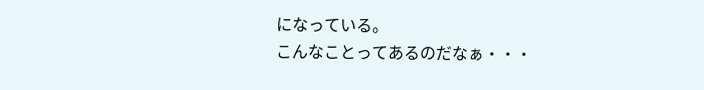になっている。
こんなことってあるのだなぁ・・・